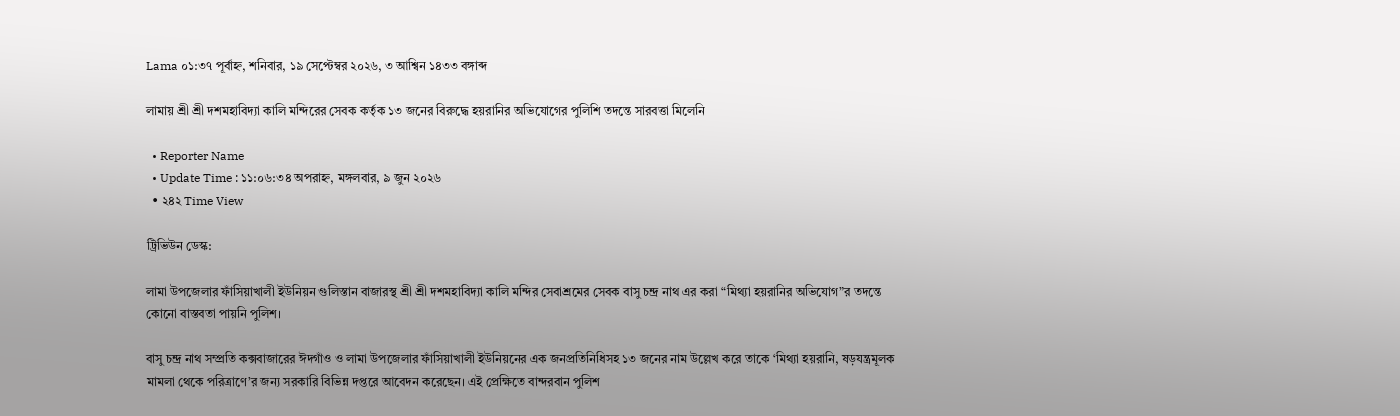Lama ০১:৩৭ পূর্বাহ্ন, শনিবার, ১৯ সেপ্টেম্বর ২০২৬, ৩ আশ্বিন ১৪৩৩ বঙ্গাব্দ

লামায় শ্রী শ্রী দশমহাবিদ্যা কালি মন্দিরের সেবক কর্তৃক ১৩ জনের বিরুদ্ধে হয়রানির অভিযোগের পুলিশি তদন্তে সারবত্তা মিলেনি

  • Reporter Name
  • Update Time : ১১:০৬:৩৪ অপরাহ্ন, মঙ্গলবার, ৯ জুন ২০২৬
  • ২৪২ Time View

ট্রিভিউন ডেস্ক:

লামা উপজেলার ফাঁসিয়াখালী ইউনিয়ন গুলিস্তান বাজারস্থ শ্রী শ্রী দশমহাবিদ্যা কালি মন্দির সেবাশ্রমের সেবক বাসু চন্দ্র নাথ এর করা “মিথ্যা হয়রানির অভিযোগ”র তদন্তে কোনো বাস্তবতা পায়নি পুলিশ।

বাসু চন্দ্র নাথ সম্প্রতি কক্সবাজারের ঈদগাঁও ও লামা উপজেলার ফাঁসিয়াখালী ইউনিয়নের এক জনপ্রতিনিধিসহ ১৩ জনের নাম উল্লেখ করে তাকে ‘মিথ্যা হয়রানি, ষড়যন্ত্রমূলক মামলা থেকে পরিত্রাণে’র জন্য সরকারি বিভিন্ন দপ্তরে আবেদন করেছেন। এই প্রেক্ষিতে বান্দরবান পুলিশ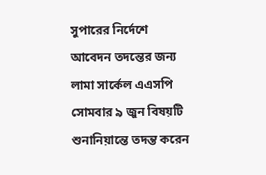সুপারের নির্দেশে আবেদন তদন্তের জন্য লামা সার্কেল এএসপি সোমবার ৯ জুন বিষয়টি শুনানিয়ান্তে তদন্ত করেন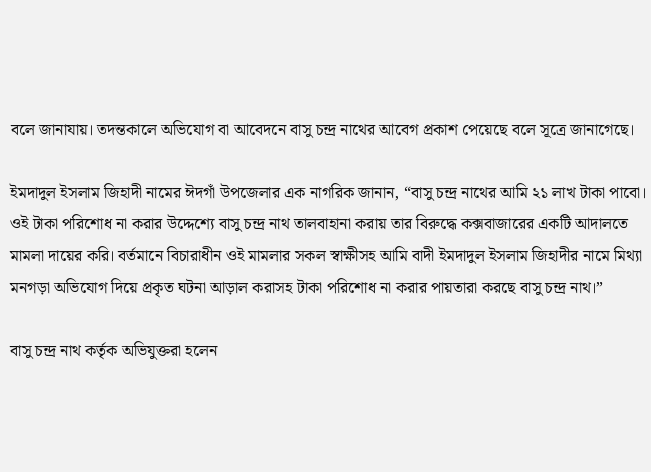বলে জানাযায়। তদন্তকালে অভিযোগ বা আবেদনে বাসু চন্দ্র নাথের আবেগ প্রকাশ পেয়েছে বলে সূত্রে জানাগেছে।

ইমদাদুল ইসলাম জিহাদী নামের ঈদগাঁ উপজেলার এক নাগরিক জানান, “বাসু চন্দ্র নাথের আমি ২১ লাখ টাকা পাবো। ওই টাকা পরিশোধ না করার উদ্দেশ্যে বাসু চন্দ্র নাথ তালবাহানা করায় তার বিরুদ্ধে কক্সবাজারের একটি আদালতে মামলা দায়ের করি। বর্তমানে বিচারাধীন ওই মামলার সকল স্বাক্ষীসহ আমি বাদী ইমদাদুল ইসলাম জিহাদীর নামে মিথ্যা মনগড়া অভিযোগ দিয়ে প্রকৃত ঘটনা আড়াল করাসহ টাকা পরিশোধ না করার পায়তারা করছে বাসু চন্দ্র নাথ।”

বাসু চন্দ্র নাথ কর্তৃক অভিযুক্তরা হলেন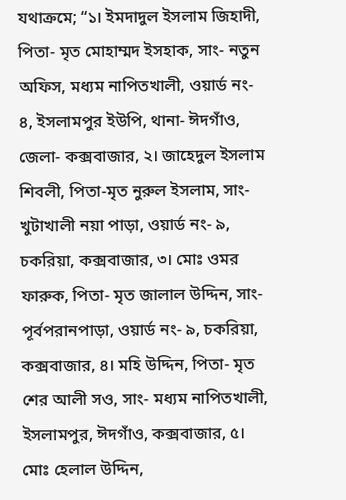যথাক্রমে; “১। ইমদাদুল ইসলাম জিহাদী, পিতা- মৃত মোহাম্মদ ইসহাক, সাং- নতুন অফিস, মধ্যম নাপিতখালী, ওয়ার্ড নং- ৪, ইসলামপুর ইউপি, থানা- ঈদগাঁও, জেলা- কক্সবাজার, ২। জাহেদুল ইসলাম শিবলী, পিতা-মৃত নুরুল ইসলাম, সাং- খুটাখালী নয়া পাড়া, ওয়ার্ড নং- ৯, চকরিয়া, কক্সবাজার, ৩। মোঃ ওমর ফারুক, পিতা- মৃত জালাল উদ্দিন, সাং- পূর্বপরানপাড়া, ওয়ার্ড নং- ৯, চকরিয়া, কক্সবাজার, ৪। মহি উদ্দিন, পিতা- মৃত শের আলী সও, সাং- মধ্যম নাপিতখালী, ইসলামপুর, ঈদগাঁও, কক্সবাজার, ৫। মোঃ হেলাল উদ্দিন,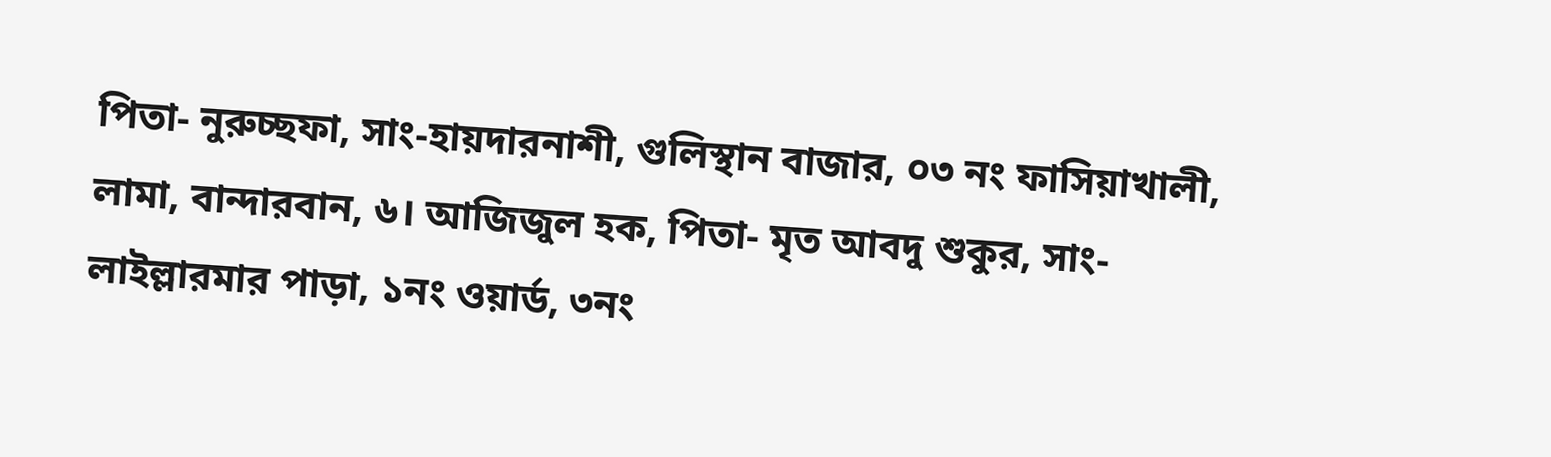পিতা- নুরুচ্ছফা, সাং-হায়দারনাশী, গুলিস্থান বাজার, ০৩ নং ফাসিয়াখালী, লামা, বান্দারবান, ৬। আজিজুল হক, পিতা- মৃত আবদু শুকুর, সাং- লাইল্লারমার পাড়া, ১নং ওয়ার্ড, ৩নং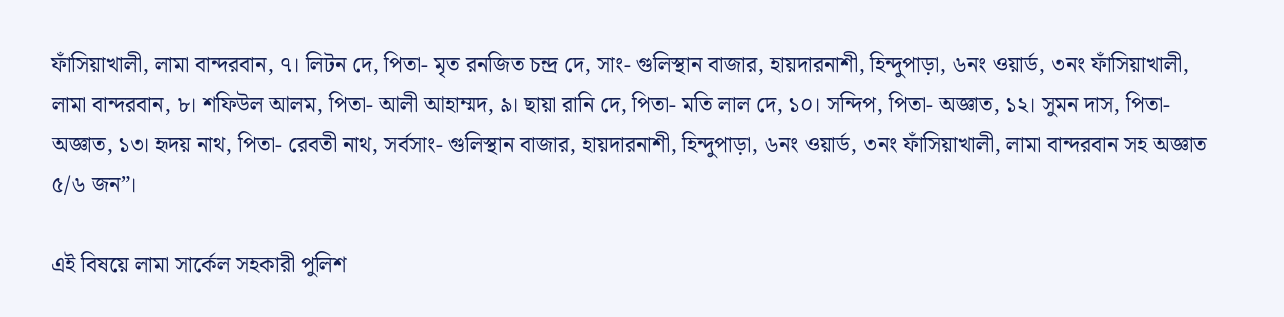ফাঁসিয়াখালী, লামা বান্দরবান, ৭। লিটন দে, পিতা- মৃত রনজিত চন্দ্র দে, সাং- গুলিস্থান বাজার, হায়দারনাশী, হিন্দুপাড়া, ৬নং ওয়ার্ড, ৩নং ফাঁসিয়াখালী, লামা বান্দরবান, ৮। শফিউল আলম, পিতা- আলী আহাম্মদ, ৯। ছায়া রানি দে, পিতা- মতি লাল দে, ১০। সন্দিপ, পিতা- অজ্ঞাত, ১২। সুমন দাস, পিতা-অজ্ঞাত, ১৩। হৃদয় নাথ, পিতা- রেবতী নাথ, সর্বসাং- গুলিস্থান বাজার, হায়দারনাশী, হিন্দুপাড়া, ৬নং ওয়ার্ড, ৩নং ফাঁসিয়াখালী, লামা বান্দরবান সহ অজ্ঞাত ৫/৬ জন”।

এই বিষয়ে লামা সার্কেল সহকারী পুলিশ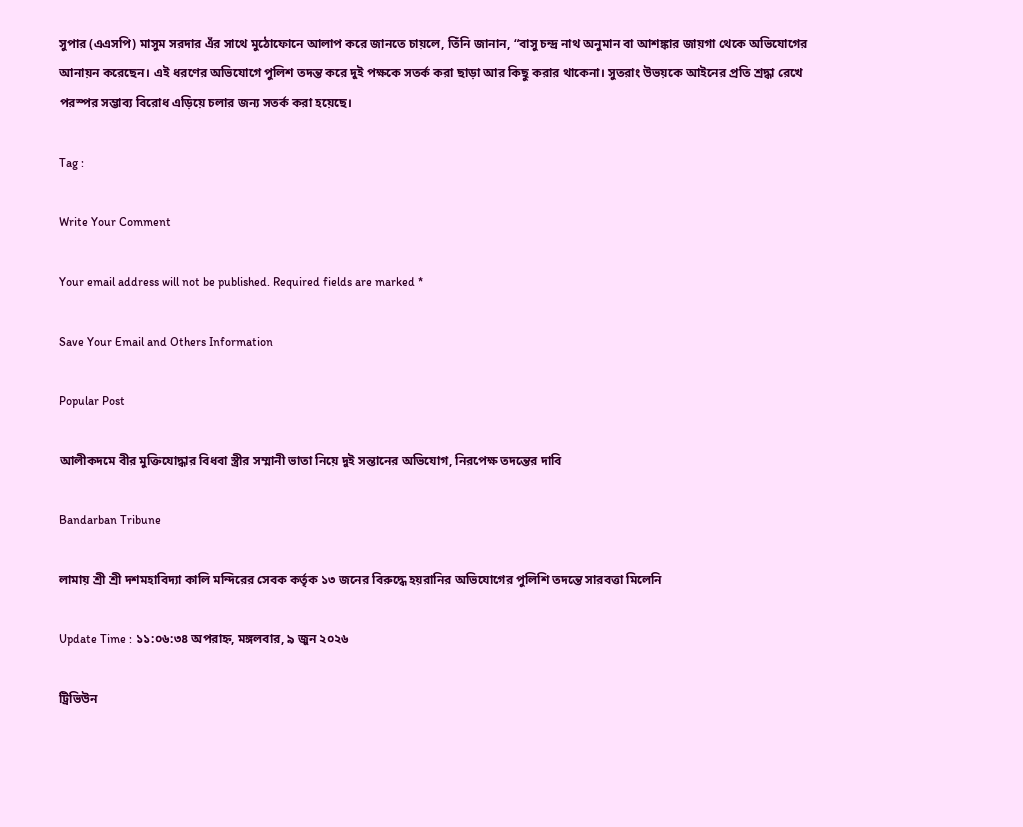সুপার (এএসপি) মাসুম সরদার এঁর সাথে মুঠোফোনে আলাপ করে জানতে চায়লে, তিঁনি জানান, “বাসু চন্দ্র নাথ অনুমান বা আশঙ্কার জায়গা থেকে অভিযোগের আনায়ন করেছেন। এই ধরণের অভিযোগে পুলিশ তদন্ত করে দুই পক্ষকে সতর্ক করা ছাড়া আর কিছু করার থাকেনা। সুতরাং উভয়কে আইনের প্রতি শ্রদ্ধা রেখে পরস্পর সম্ভাব্য বিরোধ এড়িয়ে চলার জন্য সতর্ক করা হয়েছে।

Tag :

Write Your Comment

Your email address will not be published. Required fields are marked *

Save Your Email and Others Information

Popular Post

আলীকদমে বীর মুক্তিযোদ্ধার বিধবা স্ত্রীর সম্মানী ভাতা নিয়ে দুই সন্তানের অভিযোগ, নিরপেক্ষ তদন্তের দাবি

Bandarban Tribune

লামায় শ্রী শ্রী দশমহাবিদ্যা কালি মন্দিরের সেবক কর্তৃক ১৩ জনের বিরুদ্ধে হয়রানির অভিযোগের পুলিশি তদন্তে সারবত্তা মিলেনি

Update Time : ১১:০৬:৩৪ অপরাহ্ন, মঙ্গলবার, ৯ জুন ২০২৬

ট্রিভিউন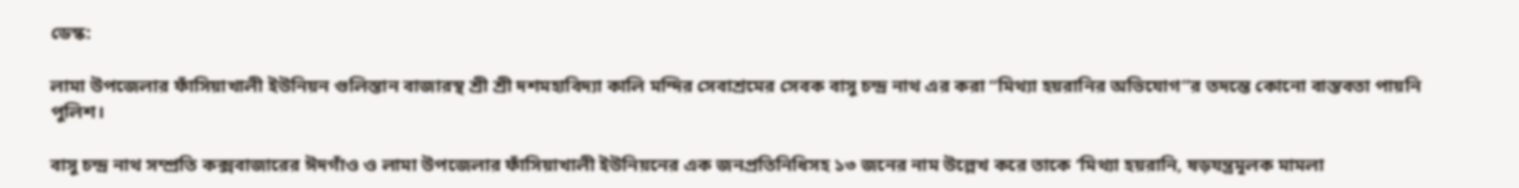ডেস্ক:

লামা উপজেলার ফাঁসিয়াখালী ইউনিয়ন গুলিস্তান বাজারস্থ শ্রী শ্রী দশমহাবিদ্যা কালি মন্দির সেবাশ্রমের সেবক বাসু চন্দ্র নাথ এর করা “মিথ্যা হয়রানির অভিযোগ”র তদন্তে কোনো বাস্তবতা পায়নি পুলিশ।

বাসু চন্দ্র নাথ সম্প্রতি কক্সবাজারের ঈদগাঁও ও লামা উপজেলার ফাঁসিয়াখালী ইউনিয়নের এক জনপ্রতিনিধিসহ ১৩ জনের নাম উল্লেখ করে তাকে ‘মিথ্যা হয়রানি, ষড়যন্ত্রমূলক মামলা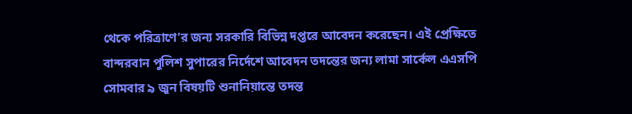থেকে পরিত্রাণে’র জন্য সরকারি বিভিন্ন দপ্তরে আবেদন করেছেন। এই প্রেক্ষিতে বান্দরবান পুলিশ সুপারের নির্দেশে আবেদন তদন্তের জন্য লামা সার্কেল এএসপি সোমবার ৯ জুন বিষয়টি শুনানিয়ান্তে তদন্ত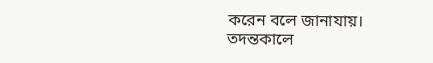করেন বলে জানাযায়। তদন্তকালে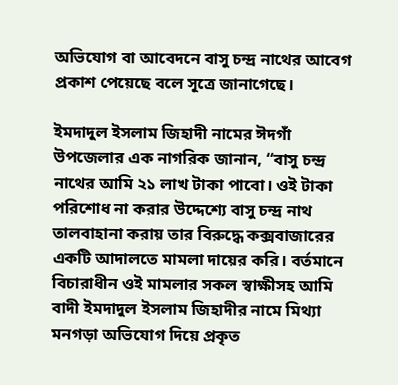অভিযোগ বা আবেদনে বাসু চন্দ্র নাথের আবেগ প্রকাশ পেয়েছে বলে সূত্রে জানাগেছে।

ইমদাদুল ইসলাম জিহাদী নামের ঈদগাঁ উপজেলার এক নাগরিক জানান, “বাসু চন্দ্র নাথের আমি ২১ লাখ টাকা পাবো। ওই টাকা পরিশোধ না করার উদ্দেশ্যে বাসু চন্দ্র নাথ তালবাহানা করায় তার বিরুদ্ধে কক্সবাজারের একটি আদালতে মামলা দায়ের করি। বর্তমানে বিচারাধীন ওই মামলার সকল স্বাক্ষীসহ আমি বাদী ইমদাদুল ইসলাম জিহাদীর নামে মিথ্যা মনগড়া অভিযোগ দিয়ে প্রকৃত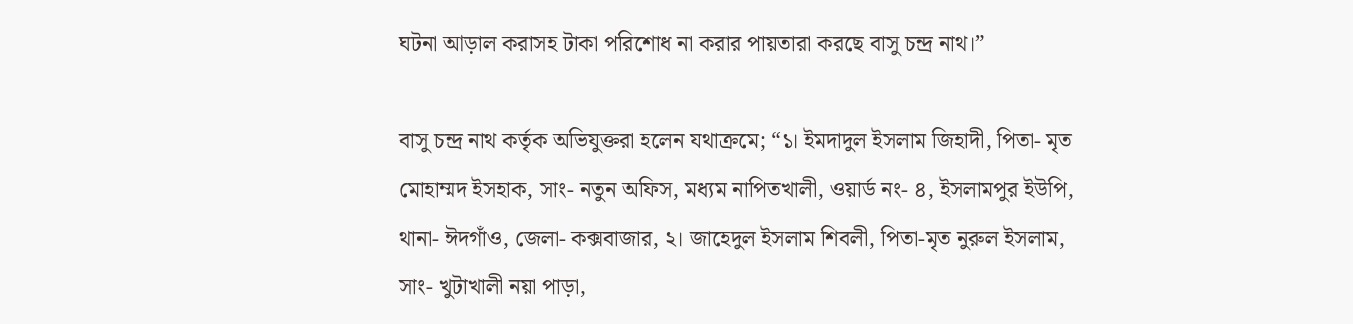ঘটনা আড়াল করাসহ টাকা পরিশোধ না করার পায়তারা করছে বাসু চন্দ্র নাথ।”

বাসু চন্দ্র নাথ কর্তৃক অভিযুক্তরা হলেন যথাক্রমে; “১। ইমদাদুল ইসলাম জিহাদী, পিতা- মৃত মোহাম্মদ ইসহাক, সাং- নতুন অফিস, মধ্যম নাপিতখালী, ওয়ার্ড নং- ৪, ইসলামপুর ইউপি, থানা- ঈদগাঁও, জেলা- কক্সবাজার, ২। জাহেদুল ইসলাম শিবলী, পিতা-মৃত নুরুল ইসলাম, সাং- খুটাখালী নয়া পাড়া,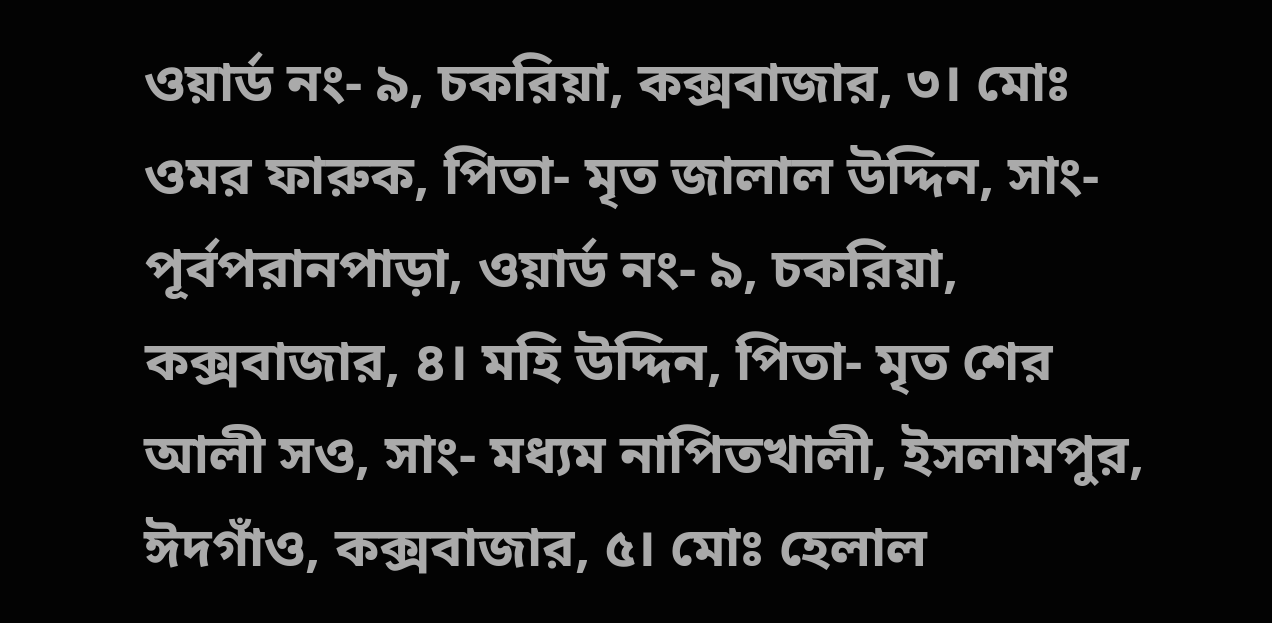ওয়ার্ড নং- ৯, চকরিয়া, কক্সবাজার, ৩। মোঃ ওমর ফারুক, পিতা- মৃত জালাল উদ্দিন, সাং- পূর্বপরানপাড়া, ওয়ার্ড নং- ৯, চকরিয়া, কক্সবাজার, ৪। মহি উদ্দিন, পিতা- মৃত শের আলী সও, সাং- মধ্যম নাপিতখালী, ইসলামপুর, ঈদগাঁও, কক্সবাজার, ৫। মোঃ হেলাল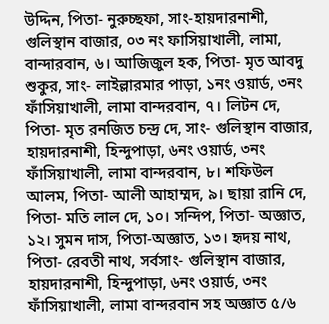উদ্দিন, পিতা- নুরুচ্ছফা, সাং-হায়দারনাশী, গুলিস্থান বাজার, ০৩ নং ফাসিয়াখালী, লামা, বান্দারবান, ৬। আজিজুল হক, পিতা- মৃত আবদু শুকুর, সাং- লাইল্লারমার পাড়া, ১নং ওয়ার্ড, ৩নং ফাঁসিয়াখালী, লামা বান্দরবান, ৭। লিটন দে, পিতা- মৃত রনজিত চন্দ্র দে, সাং- গুলিস্থান বাজার, হায়দারনাশী, হিন্দুপাড়া, ৬নং ওয়ার্ড, ৩নং ফাঁসিয়াখালী, লামা বান্দরবান, ৮। শফিউল আলম, পিতা- আলী আহাম্মদ, ৯। ছায়া রানি দে, পিতা- মতি লাল দে, ১০। সন্দিপ, পিতা- অজ্ঞাত, ১২। সুমন দাস, পিতা-অজ্ঞাত, ১৩। হৃদয় নাথ, পিতা- রেবতী নাথ, সর্বসাং- গুলিস্থান বাজার, হায়দারনাশী, হিন্দুপাড়া, ৬নং ওয়ার্ড, ৩নং ফাঁসিয়াখালী, লামা বান্দরবান সহ অজ্ঞাত ৫/৬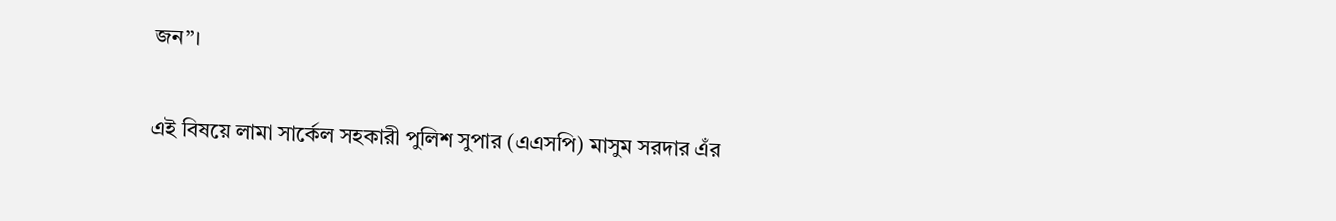জন”।

এই বিষয়ে লামা সার্কেল সহকারী পুলিশ সুপার (এএসপি) মাসুম সরদার এঁর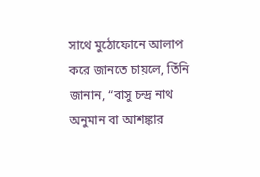সাথে মুঠোফোনে আলাপ করে জানতে চায়লে, তিঁনি জানান, “বাসু চন্দ্র নাথ অনুমান বা আশঙ্কার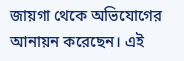জায়গা থেকে অভিযোগের আনায়ন করেছেন। এই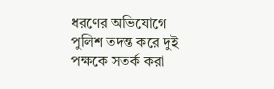ধরণের অভিযোগে পুলিশ তদন্ত করে দুই পক্ষকে সতর্ক করা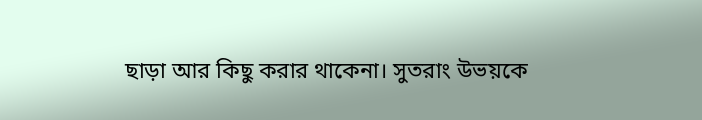ছাড়া আর কিছু করার থাকেনা। সুতরাং উভয়কে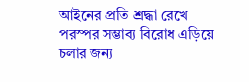আইনের প্রতি শ্রদ্ধা রেখে পরস্পর সম্ভাব্য বিরোধ এড়িয়ে চলার জন্য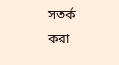সতর্ক করা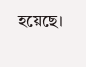হয়েছে।